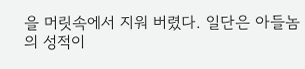을 머릿속에서 지워 버렸다. 일단은 아들놈의 성적이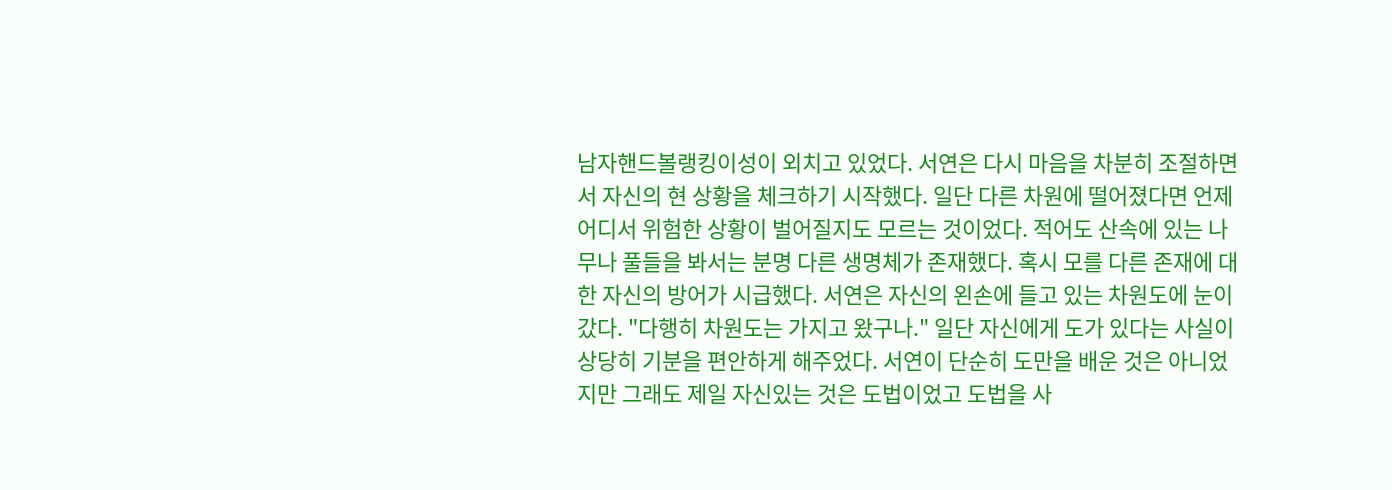남자핸드볼랭킹이성이 외치고 있었다. 서연은 다시 마음을 차분히 조절하면서 자신의 현 상황을 체크하기 시작했다. 일단 다른 차원에 떨어졌다면 언제 어디서 위험한 상황이 벌어질지도 모르는 것이었다. 적어도 산속에 있는 나무나 풀들을 봐서는 분명 다른 생명체가 존재했다. 혹시 모를 다른 존재에 대한 자신의 방어가 시급했다. 서연은 자신의 왼손에 들고 있는 차원도에 눈이갔다. "다행히 차원도는 가지고 왔구나." 일단 자신에게 도가 있다는 사실이 상당히 기분을 편안하게 해주었다. 서연이 단순히 도만을 배운 것은 아니었지만 그래도 제일 자신있는 것은 도법이었고 도법을 사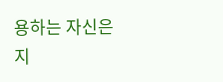용하는 자신은 지